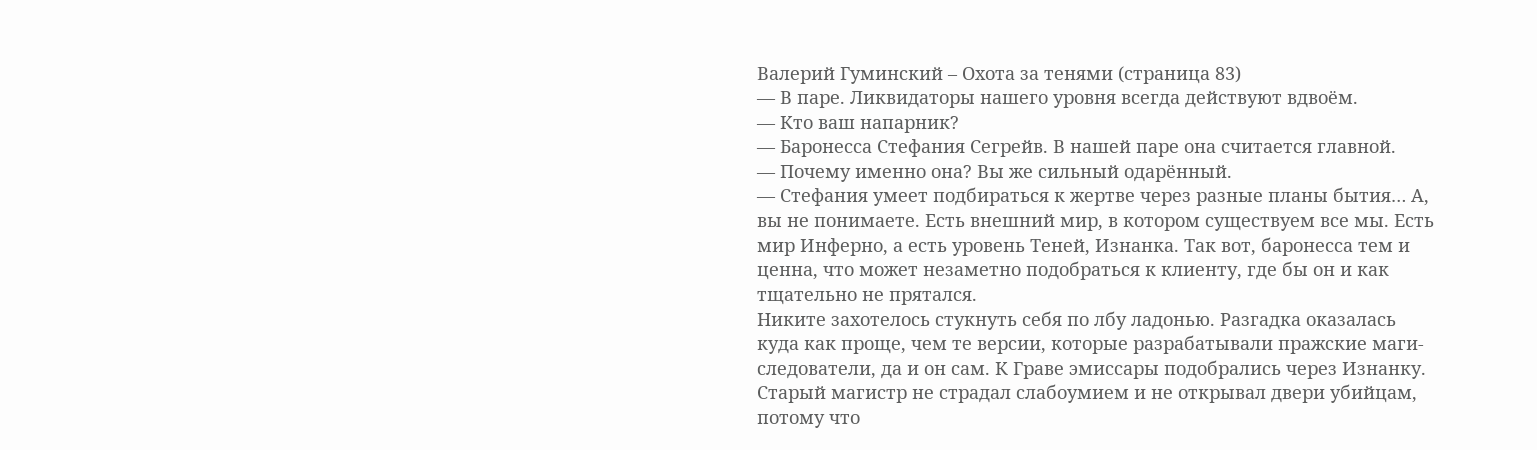Валерий Гуминский – Охота за тенями (страница 83)
— В паре. Ликвидаторы нашего уровня всегда действуют вдвоём.
— Кто ваш напарник?
— Баронесса Стефания Сегрейв. В нашей паре она считается главной.
— Почему именно она? Вы же сильный одарённый.
— Стефания умеет подбираться к жертве через разные планы бытия… А, вы не понимаете. Есть внешний мир, в котором существуем все мы. Есть мир Инферно, а есть уровень Теней, Изнанка. Так вот, баронесса тем и ценна, что может незаметно подобраться к клиенту, где бы он и как тщательно не прятался.
Никите захотелось стукнуть себя по лбу ладонью. Разгадка оказалась куда как проще, чем те версии, которые разрабатывали пражские маги-следователи, да и он сам. К Граве эмиссары подобрались через Изнанку. Старый магистр не страдал слабоумием и не открывал двери убийцам, потому что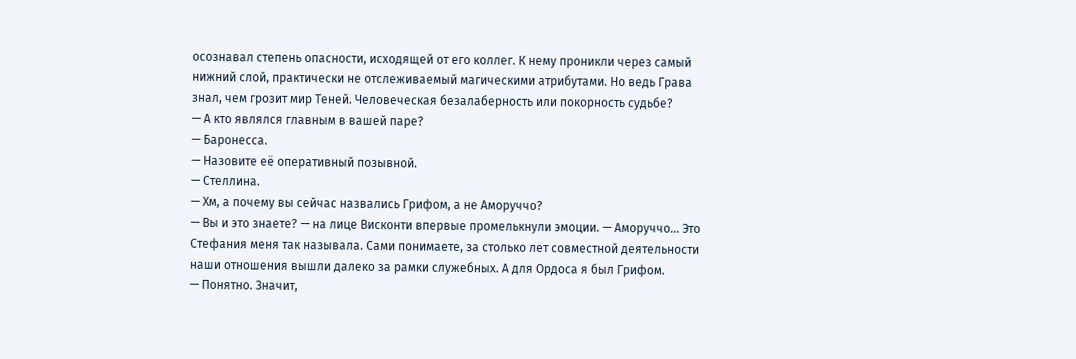осознавал степень опасности, исходящей от его коллег. К нему проникли через самый нижний слой, практически не отслеживаемый магическими атрибутами. Но ведь Грава знал, чем грозит мир Теней. Человеческая безалаберность или покорность судьбе?
— А кто являлся главным в вашей паре?
— Баронесса.
— Назовите её оперативный позывной.
— Стеллина.
— Хм, а почему вы сейчас назвались Грифом, а не Аморуччо?
— Вы и это знаете? — на лице Висконти впервые промелькнули эмоции. — Аморуччо… Это Стефания меня так называла. Сами понимаете, за столько лет совместной деятельности наши отношения вышли далеко за рамки служебных. А для Ордоса я был Грифом.
— Понятно. Значит,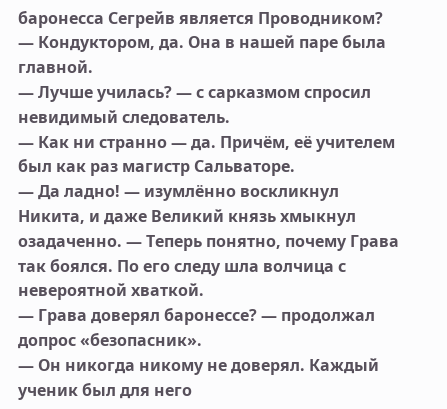баронесса Сегрейв является Проводником?
— Кондуктором, да. Она в нашей паре была главной.
— Лучше училась? — с сарказмом спросил невидимый следователь.
— Как ни странно — да. Причём, её учителем был как раз магистр Сальваторе.
— Да ладно! — изумлённо воскликнул Никита, и даже Великий князь хмыкнул озадаченно. — Теперь понятно, почему Грава так боялся. По его следу шла волчица с невероятной хваткой.
— Грава доверял баронессе? — продолжал допрос «безопасник».
— Он никогда никому не доверял. Каждый ученик был для него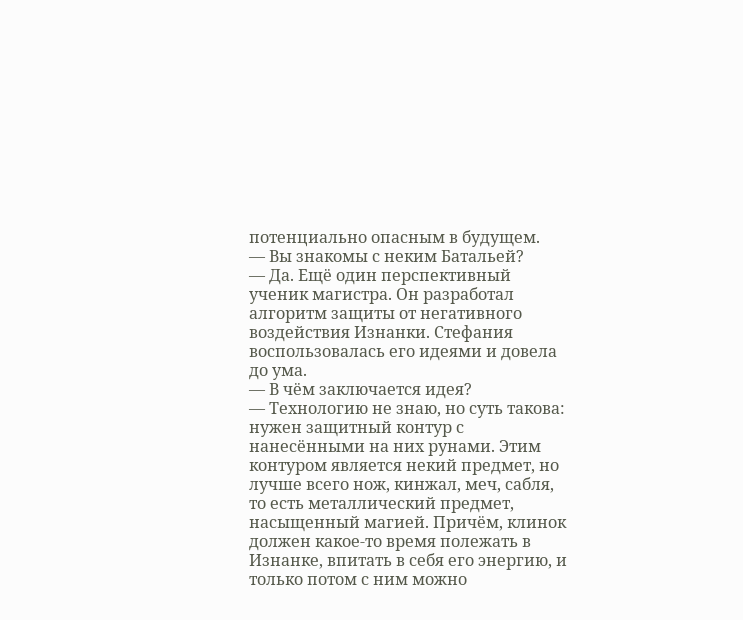потенциально опасным в будущем.
— Вы знакомы с неким Батальей?
— Да. Ещё один перспективный ученик магистра. Он разработал алгоритм защиты от негативного воздействия Изнанки. Стефания воспользовалась его идеями и довела до ума.
— В чём заключается идея?
— Технологию не знаю, но суть такова: нужен защитный контур с нанесёнными на них рунами. Этим контуром является некий предмет, но лучше всего нож, кинжал, меч, сабля, то есть металлический предмет, насыщенный магией. Причём, клинок должен какое-то время полежать в Изнанке, впитать в себя его энергию, и только потом с ним можно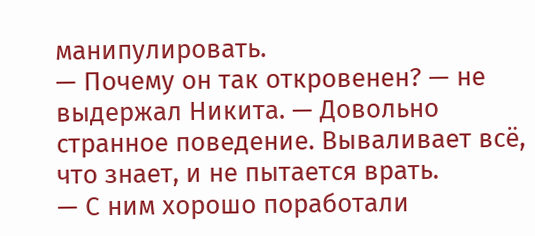манипулировать.
— Почему он так откровенен? — не выдержал Никита. — Довольно странное поведение. Вываливает всё, что знает, и не пытается врать.
— С ним хорошо поработали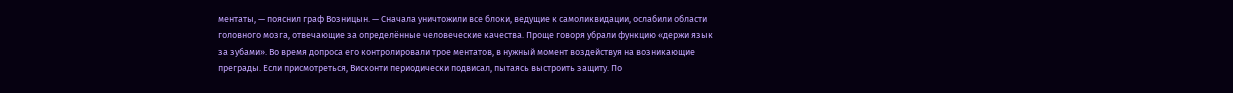ментаты, — пояснил граф Возницын. — Сначала уничтожили все блоки, ведущие к самоликвидации, ослабили области головного мозга, отвечающие за определённые человеческие качества. Проще говоря убрали функцию «держи язык за зубами». Во время допроса его контролировали трое ментатов, в нужный момент воздействуя на возникающие преграды. Если присмотреться, Висконти периодически подвисал, пытаясь выстроить защиту. По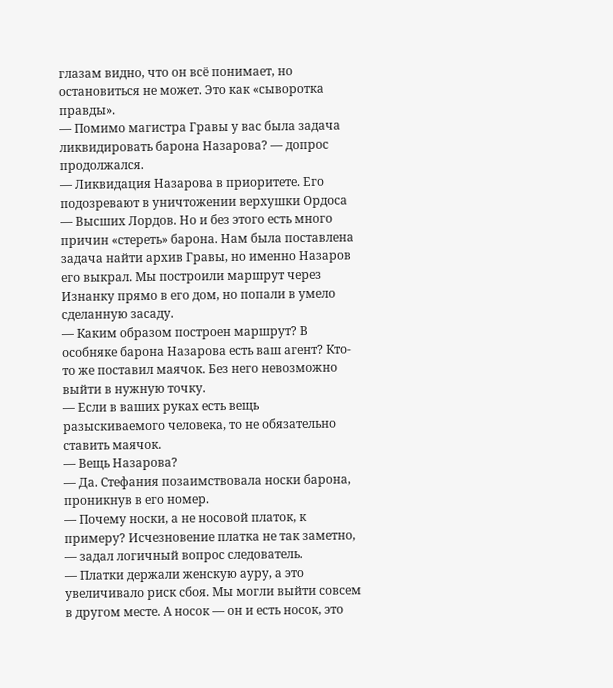глазам видно, что он всё понимает, но остановиться не может. Это как «сыворотка правды».
— Помимо магистра Гравы у вас была задача ликвидировать барона Назарова? — допрос продолжался.
— Ликвидация Назарова в приоритете. Его подозревают в уничтожении верхушки Ордоса — Высших Лордов. Но и без этого есть много причин «стереть» барона. Нам была поставлена задача найти архив Гравы, но именно Назаров его выкрал. Мы построили маршрут через Изнанку прямо в его дом, но попали в умело сделанную засаду.
— Каким образом построен маршрут? В особняке барона Назарова есть ваш агент? Кто-то же поставил маячок. Без него невозможно выйти в нужную точку.
— Если в ваших руках есть вещь разыскиваемого человека, то не обязательно ставить маячок.
— Вещь Назарова?
— Да. Стефания позаимствовала носки барона, проникнув в его номер.
— Почему носки, а не носовой платок, к примеру? Исчезновение платка не так заметно, — задал логичный вопрос следователь.
— Платки держали женскую ауру, а это увеличивало риск сбоя. Мы могли выйти совсем в другом месте. А носок — он и есть носок, это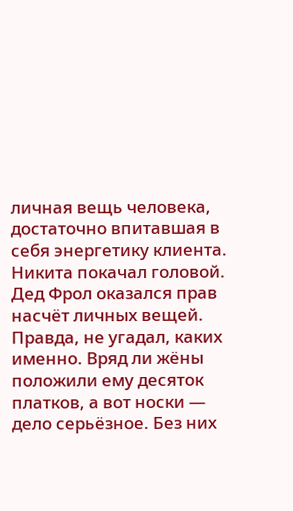личная вещь человека, достаточно впитавшая в себя энергетику клиента.
Никита покачал головой. Дед Фрол оказался прав насчёт личных вещей. Правда, не угадал, каких именно. Вряд ли жёны положили ему десяток платков, а вот носки — дело серьёзное. Без них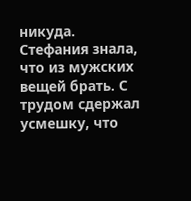никуда. Стефания знала, что из мужских вещей брать. С трудом сдержал усмешку, что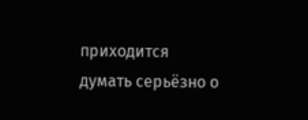приходится думать серьёзно о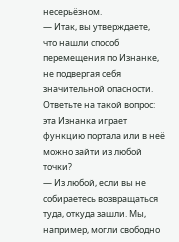несерьёзном.
— Итак, вы утверждаете, что нашли способ перемещения по Изнанке, не подвергая себя значительной опасности. Ответьте на такой вопрос: эта Изнанка играет функцию портала или в неё можно зайти из любой точки?
— Из любой, если вы не собираетесь возвращаться туда, откуда зашли. Мы, например, могли свободно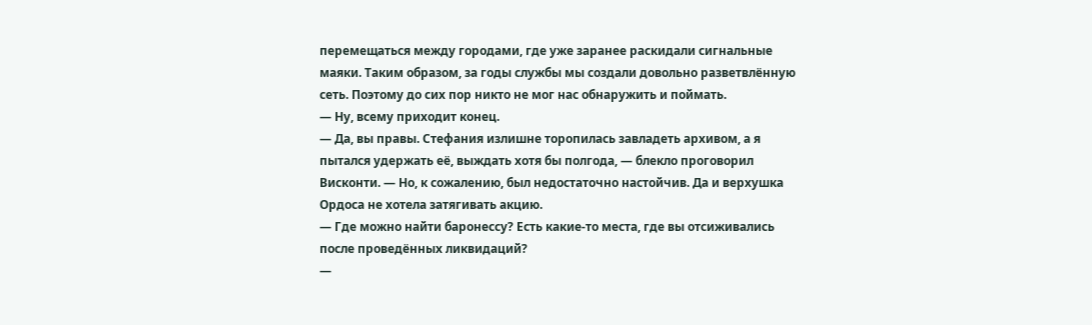перемещаться между городами, где уже заранее раскидали сигнальные маяки. Таким образом, за годы службы мы создали довольно разветвлённую сеть. Поэтому до сих пор никто не мог нас обнаружить и поймать.
— Ну, всему приходит конец.
— Да, вы правы. Стефания излишне торопилась завладеть архивом, а я пытался удержать её, выждать хотя бы полгода, — блекло проговорил Висконти. — Но, к сожалению, был недостаточно настойчив. Да и верхушка Ордоса не хотела затягивать акцию.
— Где можно найти баронессу? Есть какие-то места, где вы отсиживались после проведённых ликвидаций?
—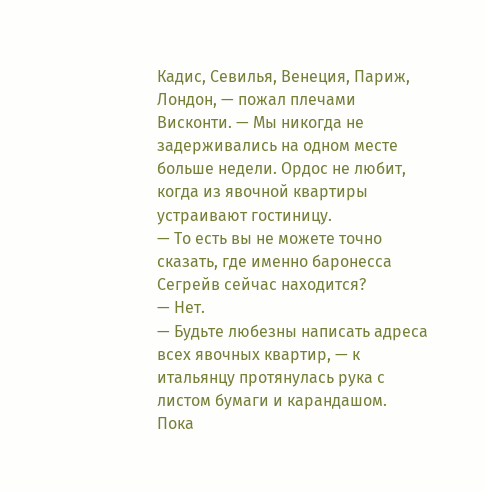Кадис, Севилья, Венеция, Париж, Лондон, — пожал плечами Висконти. — Мы никогда не задерживались на одном месте больше недели. Ордос не любит, когда из явочной квартиры устраивают гостиницу.
— То есть вы не можете точно сказать, где именно баронесса Сегрейв сейчас находится?
— Нет.
— Будьте любезны написать адреса всех явочных квартир, — к итальянцу протянулась рука с листом бумаги и карандашом.
Пока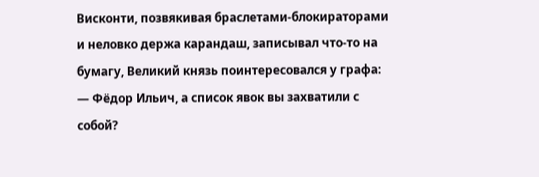Висконти, позвякивая браслетами-блокираторами и неловко держа карандаш, записывал что-то на бумагу, Великий князь поинтересовался у графа:
— Фёдор Ильич, а список явок вы захватили с собой?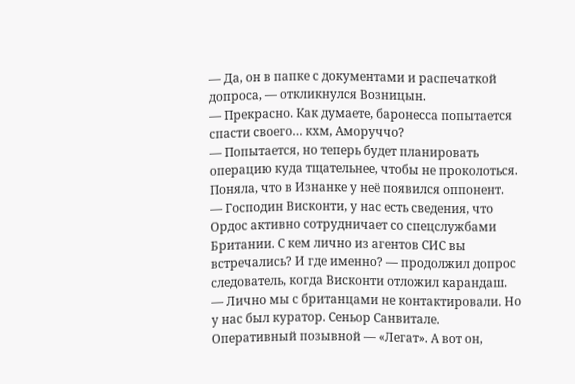— Да, он в папке с документами и распечаткой допроса, — откликнулся Возницын.
— Прекрасно. Как думаете, баронесса попытается спасти своего… кхм, Аморуччо?
— Попытается, но теперь будет планировать операцию куда тщательнее, чтобы не проколоться. Поняла, что в Изнанке у неё появился оппонент.
— Господин Висконти, у нас есть сведения, что Ордос активно сотрудничает со спецслужбами Британии. С кем лично из агентов СИС вы встречались? И где именно? — продолжил допрос следователь, когда Висконти отложил карандаш.
— Лично мы с британцами не контактировали. Но у нас был куратор. Сеньор Санвитале. Оперативный позывной — «Легат». А вот он,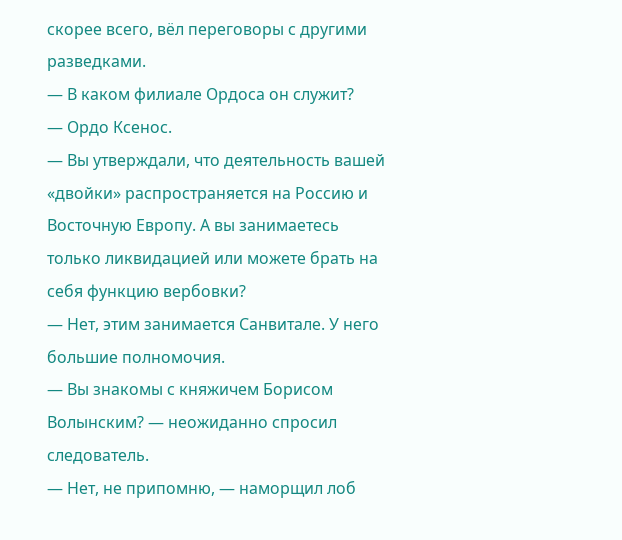скорее всего, вёл переговоры с другими разведками.
— В каком филиале Ордоса он служит?
— Ордо Ксенос.
— Вы утверждали, что деятельность вашей «двойки» распространяется на Россию и Восточную Европу. А вы занимаетесь только ликвидацией или можете брать на себя функцию вербовки?
— Нет, этим занимается Санвитале. У него большие полномочия.
— Вы знакомы с княжичем Борисом Волынским? — неожиданно спросил следователь.
— Нет, не припомню, — наморщил лоб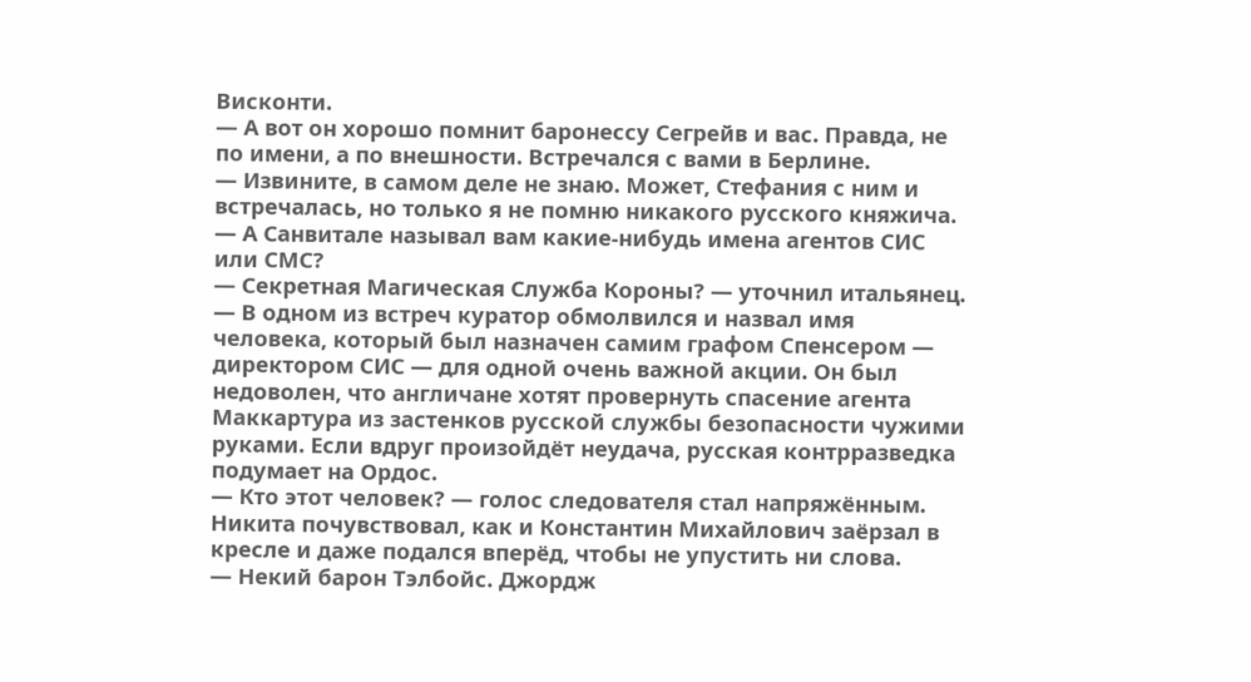Висконти.
— А вот он хорошо помнит баронессу Сегрейв и вас. Правда, не по имени, а по внешности. Встречался с вами в Берлине.
— Извините, в самом деле не знаю. Может, Стефания с ним и встречалась, но только я не помню никакого русского княжича.
— А Санвитале называл вам какие-нибудь имена агентов СИС или СМС?
— Секретная Магическая Служба Короны? — уточнил итальянец. — В одном из встреч куратор обмолвился и назвал имя человека, который был назначен самим графом Спенсером — директором СИС — для одной очень важной акции. Он был недоволен, что англичане хотят провернуть спасение агента Маккартура из застенков русской службы безопасности чужими руками. Если вдруг произойдёт неудача, русская контрразведка подумает на Ордос.
— Кто этот человек? — голос следователя стал напряжённым.
Никита почувствовал, как и Константин Михайлович заёрзал в кресле и даже подался вперёд, чтобы не упустить ни слова.
— Некий барон Тэлбойс. Джордж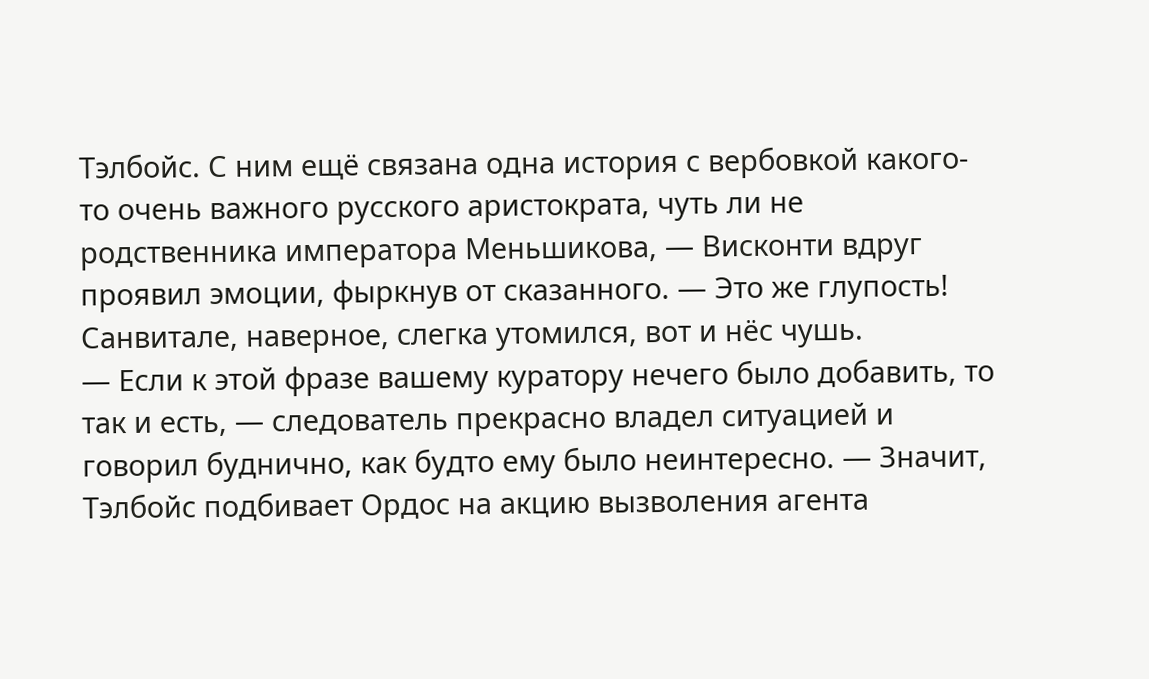Тэлбойс. С ним ещё связана одна история с вербовкой какого-то очень важного русского аристократа, чуть ли не родственника императора Меньшикова, — Висконти вдруг проявил эмоции, фыркнув от сказанного. — Это же глупость! Санвитале, наверное, слегка утомился, вот и нёс чушь.
— Если к этой фразе вашему куратору нечего было добавить, то так и есть, — следователь прекрасно владел ситуацией и говорил буднично, как будто ему было неинтересно. — Значит, Тэлбойс подбивает Ордос на акцию вызволения агента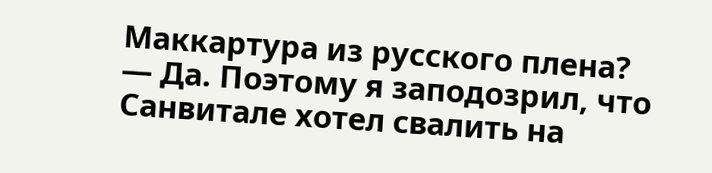Маккартура из русского плена?
— Да. Поэтому я заподозрил, что Санвитале хотел свалить на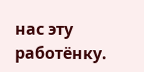нас эту работёнку.